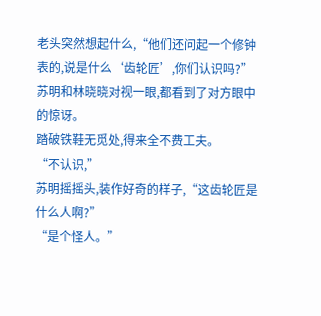老头突然想起什么,“他们还问起一个修钟表的,说是什么‘齿轮匠’,你们认识吗?”
苏明和林晓晓对视一眼,都看到了对方眼中的惊讶。
踏破铁鞋无觅处,得来全不费工夫。
“不认识,”
苏明摇摇头,装作好奇的样子,“这齿轮匠是什么人啊?”
“是个怪人。”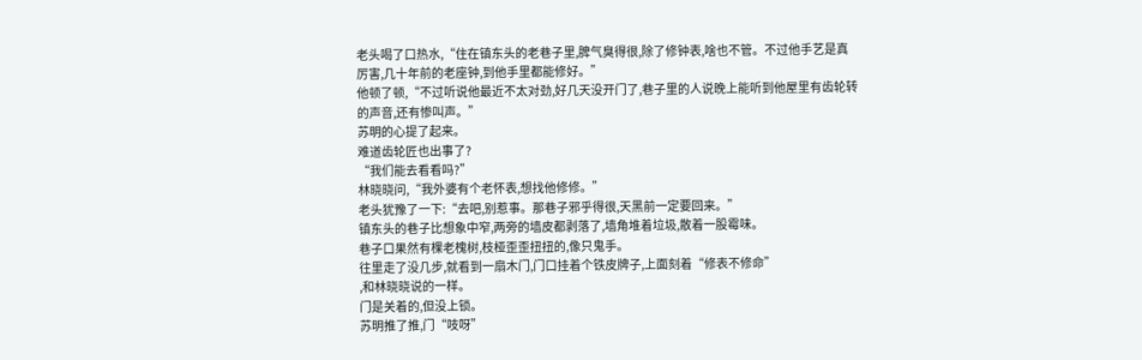老头喝了口热水,“住在镇东头的老巷子里,脾气臭得很,除了修钟表,啥也不管。不过他手艺是真厉害,几十年前的老座钟,到他手里都能修好。”
他顿了顿,“不过听说他最近不太对劲,好几天没开门了,巷子里的人说晚上能听到他屋里有齿轮转的声音,还有惨叫声。”
苏明的心提了起来。
难道齿轮匠也出事了?
“我们能去看看吗?”
林晓晓问,“我外婆有个老怀表,想找他修修。”
老头犹豫了一下:“去吧,别惹事。那巷子邪乎得很,天黑前一定要回来。”
镇东头的巷子比想象中窄,两旁的墙皮都剥落了,墙角堆着垃圾,散着一股霉味。
巷子口果然有棵老槐树,枝桠歪歪扭扭的,像只鬼手。
往里走了没几步,就看到一扇木门,门口挂着个铁皮牌子,上面刻着“修表不修命”
,和林晓晓说的一样。
门是关着的,但没上锁。
苏明推了推,门“吱呀”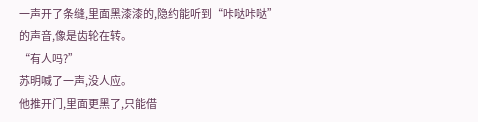一声开了条缝,里面黑漆漆的,隐约能听到“咔哒咔哒”
的声音,像是齿轮在转。
“有人吗?”
苏明喊了一声,没人应。
他推开门,里面更黑了,只能借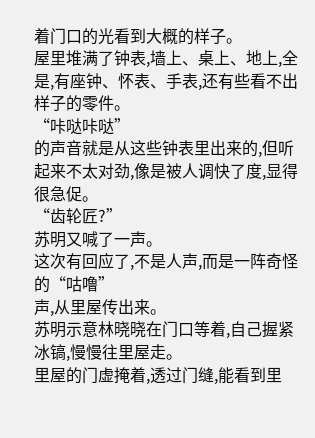着门口的光看到大概的样子。
屋里堆满了钟表,墙上、桌上、地上,全是,有座钟、怀表、手表,还有些看不出样子的零件。
“咔哒咔哒”
的声音就是从这些钟表里出来的,但听起来不太对劲,像是被人调快了度,显得很急促。
“齿轮匠?”
苏明又喊了一声。
这次有回应了,不是人声,而是一阵奇怪的“咕噜”
声,从里屋传出来。
苏明示意林晓晓在门口等着,自己握紧冰镐,慢慢往里屋走。
里屋的门虚掩着,透过门缝,能看到里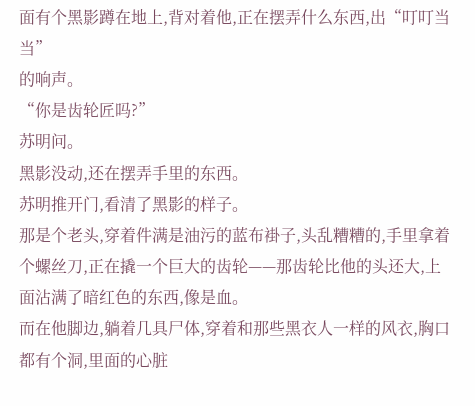面有个黑影蹲在地上,背对着他,正在摆弄什么东西,出“叮叮当当”
的响声。
“你是齿轮匠吗?”
苏明问。
黑影没动,还在摆弄手里的东西。
苏明推开门,看清了黑影的样子。
那是个老头,穿着件满是油污的蓝布褂子,头乱糟糟的,手里拿着个螺丝刀,正在撬一个巨大的齿轮——那齿轮比他的头还大,上面沾满了暗红色的东西,像是血。
而在他脚边,躺着几具尸体,穿着和那些黑衣人一样的风衣,胸口都有个洞,里面的心脏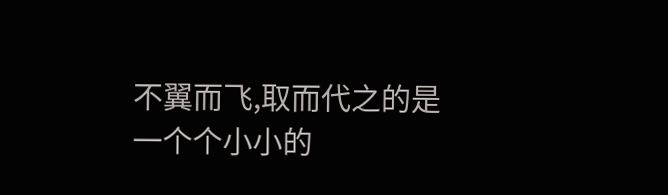不翼而飞,取而代之的是一个个小小的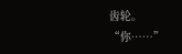齿轮。
“你……”